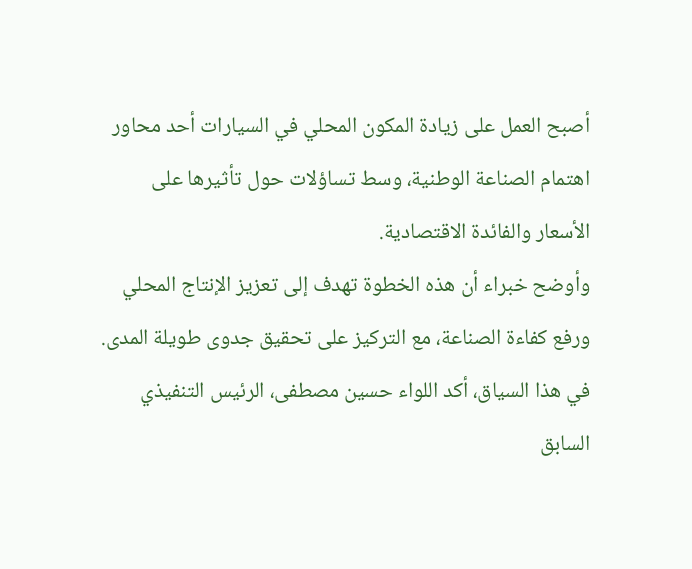أصبح العمل على زيادة المكون المحلي في السيارات أحد محاور اهتمام الصناعة الوطنية، وسط تساؤلات حول تأثيرها على الأسعار والفائدة الاقتصادية.
وأوضح خبراء أن هذه الخطوة تهدف إلى تعزيز الإنتاج المحلي ورفع كفاءة الصناعة، مع التركيز على تحقيق جدوى طويلة المدى.
في هذا السياق، أكد اللواء حسين مصطفى، الرئيس التنفيذي السابق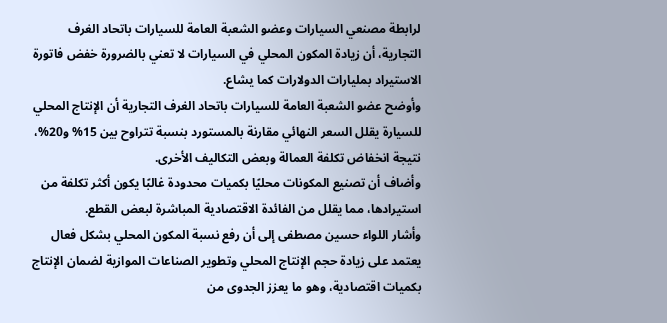لرابطة مصنعي السيارات وعضو الشعبة العامة للسيارات باتحاد الغرف التجارية، أن زيادة المكون المحلي في السيارات لا تعني بالضرورة خفض فاتورة الاستيراد بمليارات الدولارات كما يشاع.
وأوضح عضو الشعبة العامة للسيارات باتحاد الغرف التجارية أن الإنتاج المحلي للسيارة يقلل السعر النهائي مقارنة بالمستورد بنسبة تتراوح بين 15% و20%، نتيجة انخفاض تكلفة العمالة وبعض التكاليف الأخرى.
وأضاف أن تصنيع المكونات محليًا بكميات محدودة غالبًا يكون أكثر تكلفة من استيرادها، مما يقلل من الفائدة الاقتصادية المباشرة لبعض القطع.
وأشار اللواء حسين مصطفى إلى أن رفع نسبة المكون المحلي بشكل فعال يعتمد على زيادة حجم الإنتاج المحلي وتطوير الصناعات الموازية لضمان الإنتاج بكميات اقتصادية، وهو ما يعزز الجدوى من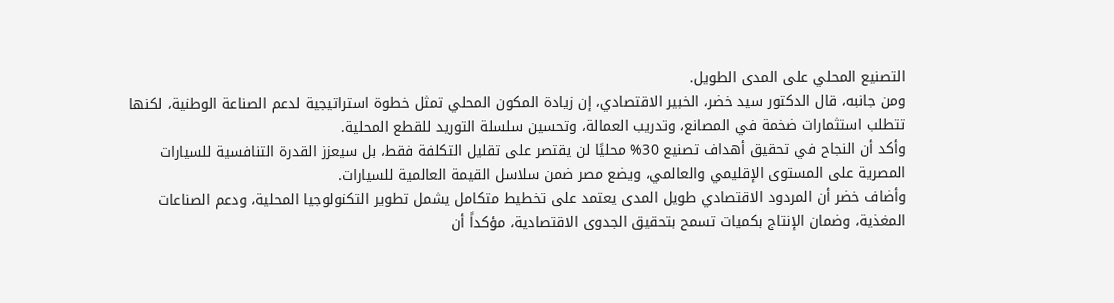التصنيع المحلي على المدى الطويل.
ومن جانبه، قال الدكتور سيد خضر، الخبير الاقتصادي، إن زيادة المكون المحلي تمثل خطوة استراتيجية لدعم الصناعة الوطنية، لكنها تتطلب استثمارات ضخمة في المصانع، وتدريب العمالة، وتحسين سلسلة التوريد للقطع المحلية.
وأكد أن النجاح في تحقيق أهداف تصنيع 30% محليًا لن يقتصر على تقليل التكلفة فقط، بل سيعزز القدرة التنافسية للسيارات المصرية على المستوى الإقليمي والعالمي، ويضع مصر ضمن سلاسل القيمة العالمية للسيارات.
وأضاف خضر أن المردود الاقتصادي طويل المدى يعتمد على تخطيط متكامل يشمل تطوير التكنولوجيا المحلية، ودعم الصناعات المغذية، وضمان الإنتاج بكميات تسمح بتحقيق الجدوى الاقتصادية، مؤكداً أن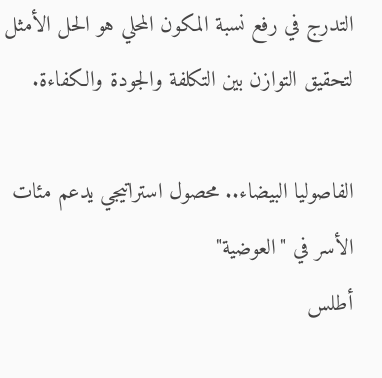التدرج في رفع نسبة المكون المحلي هو الحل الأمثل لتحقيق التوازن بين التكلفة والجودة والكفاءة.

الفاصوليا البيضاء.. محصول استراتيجي يدعم مئات الأسر في "العوضية"
أطلس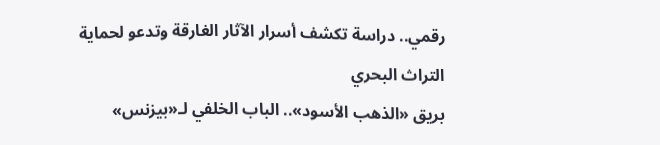رقمي.. دراسة تكشف أسرار الآثار الغارقة وتدعو لحماية التراث البحري
بريق «الذهب الأسود».. الباب الخلفي لـ«بيزنس»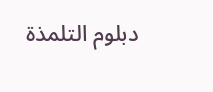دبلوم التلمذة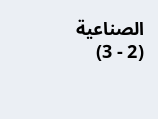الصناعية (2 - 3)